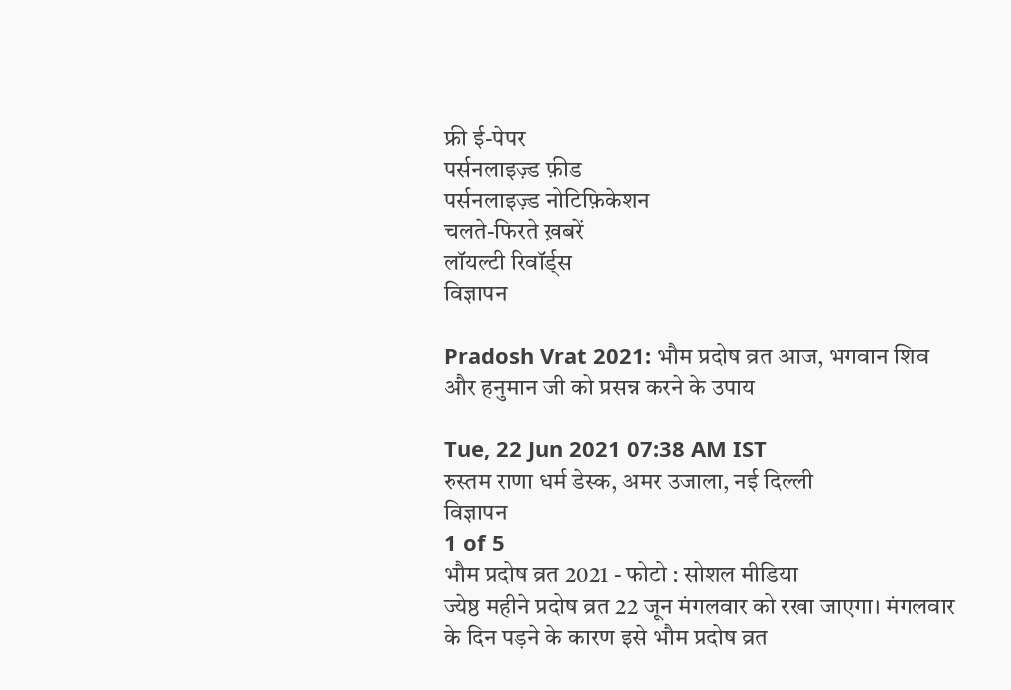फ्री ई-पेपर
पर्सनलाइज़्ड फ़ीड
पर्सनलाइज़्ड नोटिफ़िकेशन
चलते-फिरते ख़बरें
लॉयल्टी रिवॉर्ड्स
विज्ञापन

Pradosh Vrat 2021: भौम प्रदोष व्रत आज, भगवान शिव और हनुमान जी को प्रसन्न करने के उपाय

Tue, 22 Jun 2021 07:38 AM IST
रुस्तम राणा धर्म डेस्क, अमर उजाला, नई दिल्ली
विज्ञापन
1 of 5
भौम प्रदोष व्रत 2021 - फोटो : सोशल मीडिया
ज्येष्ठ महीने प्रदोष व्रत 22 जून मंगलवार को रखा जाएगा। मंगलवार के दिन पड़ने के कारण इसे भौम प्रदोष व्रत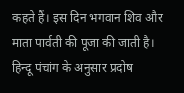कहते हैं। इस दिन भगवान शिव और माता पार्वती की पूजा की जाती है। हिन्दू पंचांग के अनुसार प्रदोष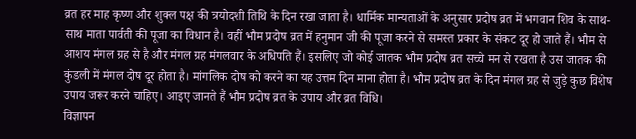व्रत हर माह कृष्ण और शुक्ल पक्ष की त्रयोदशी तिथि के दिन रखा जाता है। धार्मिक मान्यताओं के अनुसार प्रदोष व्रत में भगवान शिव के साथ-साथ माता पार्वती की पूजा का विधान है। वहीं भौम प्रदोष व्रत में हनुमान जी की पूजा करने से समस्त प्रकार के संकट दूर हो जाते हैं। भौम से आशय मंगल ग्रह से है और मंगल ग्रह मंगलवार के अधिपति हैं। इसलिए जो कोई जातक भौम प्रदोष व्रत सच्चे मन से रखता है उस जातक की कुंडली में मंगल दोष दूर होता है। मांगलिक दोष को करने का यह उत्तम दिन माना होता है। भौम प्रदोष व्रत के दिन मंगल ग्रह से जुड़े कुछ विशेष उपाय जरूर करने चाहिए। आइए जानते हैं भौम प्रदोष व्रत के उपाय और व्रत विधि।
विज्ञापन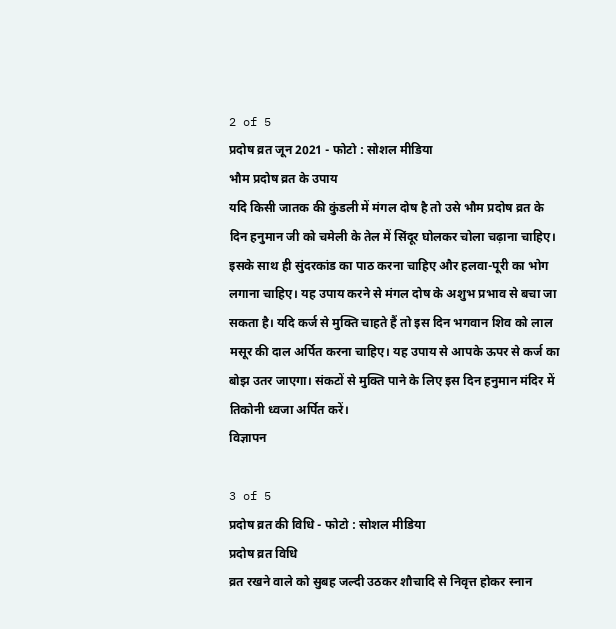2 of 5
प्रदोष व्रत जून 2021 - फोटो : सोशल मीडिया
भौम प्रदोष व्रत के उपाय
यदि किसी जातक की कुंडली में मंगल दोष है तो उसे भौम प्रदोष व्रत के दिन हनुमान जी को चमेली के तेल में सिंदूर घोलकर चोला चढ़ाना चाहिए। इसके साथ ही सुंदरकांड का पाठ करना चाहिए और हलवा-पूरी का भोग लगाना चाहिए। यह उपाय करने से मंगल दोष के अशुभ प्रभाव से बचा जा सकता है। यदि कर्ज से मुक्ति चाहते हैं तो इस दिन भगवान शिव को लाल मसूर की दाल अर्पित करना चाहिए। यह उपाय से आपके ऊपर से कर्ज का बोझ उतर जाएगा। संकटों से मुक्ति पाने के लिए इस दिन हनुमान मंदिर में तिकोनी ध्वजा अर्पित करें।
विज्ञापन

3 of 5
प्रदोष व्रत की विधि - फोटो : सोशल मीडिया
प्रदोष व्रत विधि
व्रत रखने वाले को सुबह जल्दी उठकर शौचादि से निवृत्त होकर स्नान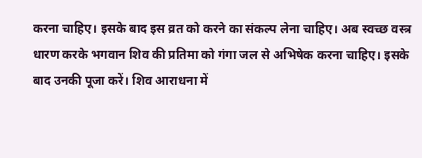करना चाहिए। इसके बाद इस व्रत को करने का संकल्प लेना चाहिए। अब स्वच्छ वस्त्र धारण करके भगवान शिव की प्रतिमा को गंगा जल से अभिषेक करना चाहिए। इसके बाद उनकी पूजा करें। शिव आराधना में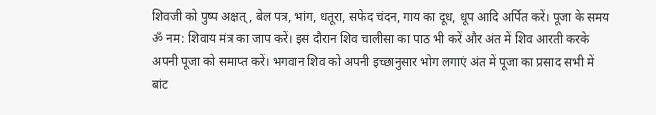शिवजी को पुष्प अक्षत्, बेल पत्र, भांग, धतूरा, सफेद चंदन, गाय का दूध, धूप आदि अर्पित करें। पूजा के समय ॐ नम: शिवाय मंत्र का जाप करें। इस दौरान शिव चालीसा का पाठ भी करें और अंत में शिव आरती करके अपनी पूजा को समाप्त करें। भगवान शिव को अपनी इच्छानुसार भोग लगाएं अंत में पूजा का प्रसाद सभी में बांट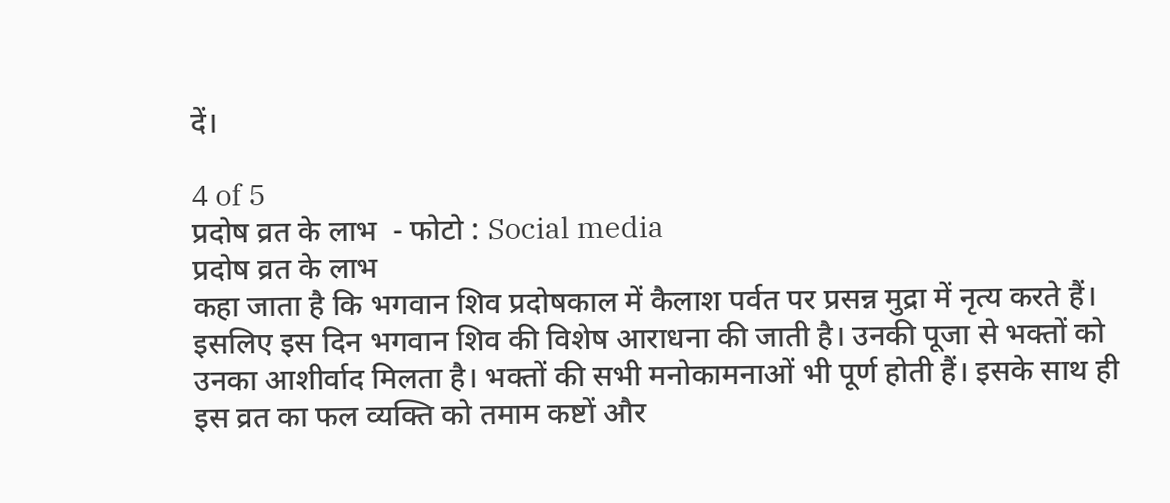दें।

4 of 5
प्रदोष व्रत के लाभ  - फोटो : Social media
प्रदोष व्रत के लाभ
कहा जाता है कि भगवान शिव प्रदोषकाल में कैलाश पर्वत पर प्रसन्न मुद्रा में नृत्य करते हैं। इसलिए इस दिन भगवान शिव की विशेष आराधना की जाती है। उनकी पूजा से भक्तों को उनका आशीर्वाद मिलता है। भक्तों की सभी मनोकामनाओं भी पूर्ण होती हैं। इसके साथ ही इस व्रत का फल व्यक्ति को तमाम कष्टों और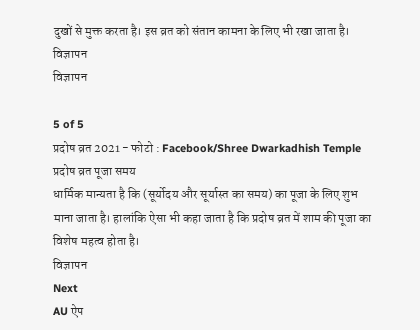दुखों से मुक्त करता है। इस व्रत को संतान कामना के लिए भी रखा जाता है।
विज्ञापन
विज्ञापन

5 of 5
प्रदोष व्रत 2021 - फोटो : Facebook/Shree Dwarkadhish Temple
प्रदोष व्रत पूजा समय
धार्मिक मान्यता है कि (सूर्योदय और सूर्यास्त का समय) का पूजा के लिए शुभ माना जाता है। हालांकि ऐसा भी कहा जाता है कि प्रदोष व्रत में शाम की पूजा का विशेष महत्व होता है।
विज्ञापन
Next
AU ऐप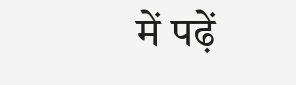में पढ़ें